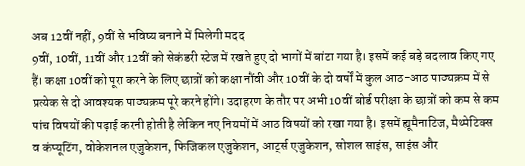अब 12वीं नहीं, 9वीं से भविष्य बनाने में मिलेगी मदद
9वीं, 10वीं, 11वीं और 12वीं को सेकंडरी स्टेज में रखते हुए दो भागों में बांटा गया है। इसमें कई बड़े बदलाव किए गए हैं। कक्षा 10वीं को पूरा करने के लिए छात्रों को कक्षा नौंवी और 10वीं के दो वर्षों में कुल आठ-आठ पाठ्यक्रम में से प्रत्येक से दो आवश्यक पाठ्यक्रम पूरे करने होंगे। उदाहरण के तौर पर अभी 10वीं बोर्ड परीक्षा के छात्रों को कम से कम पांच विषयों की पढ़ाई करनी होती है लेकिन नए नियमों में आठ विषयों को रखा गया है। इसमें ह्यूमैनाटिज, मैथ्मेटिक्स व कंप्यूटिंग, वोकेशनल एजुकेशन, फिजिकल एजुकेशन, आर्ट्स एजुकेशन, सोशल साइंस, साइंस और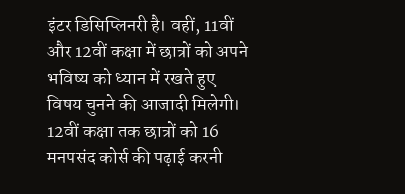इंटर डिसिप्लिनरी है। वहीं, 11वीं और 12वीं कक्षा में छात्रों को अपने भविष्य को ध्यान में रखते हुए विषय चुनने की आजादी मिलेगी।
12वीं कक्षा तक छात्रों को 16 मनपसंद कोर्स की पढ़ाई करनी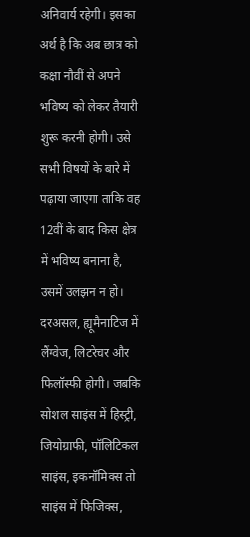अनिवार्य रहेगी। इसका अर्थ है कि अब छात्र को कक्षा नौवीं से अपने भविष्य को लेकर तैयारी शुरू करनी होगी। उसे सभी विषयों के बारे में पढ़ाया जाएगा ताकि वह 12वीं के बाद किस क्षेत्र में भविष्य बनाना है, उसमें उलझन न हो। दरअसल, ह्यूमैनाटिज में लैंग्वेज, लिटरेचर और फिलॉस्फी होगी। जबकि सोशल साइंस में हिस्ट्री, जियोग्राफी, पॉलिटिकल साइंस, इकनॉमिक्स तो साइंस में फिजिक्स,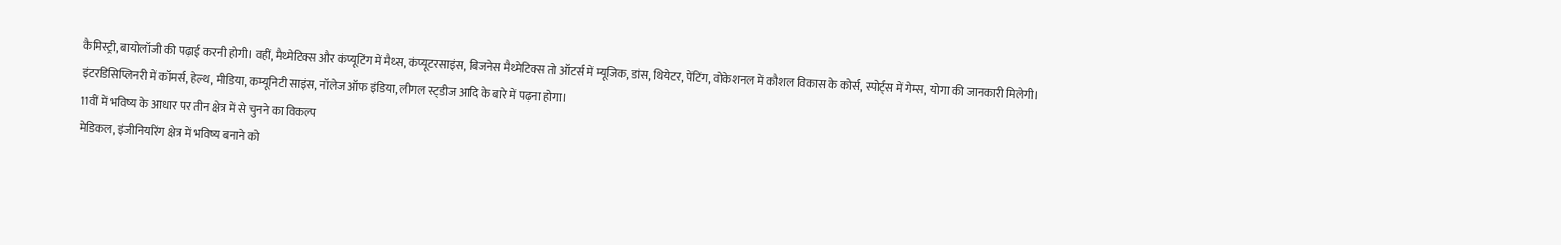कैमिस्ट्री, बायोलॉजी की पढ़ाई करनी होगी। वहीं, मैथ्मेटिक्स और कंप्यूटिंग में मैथ्स, कंप्यूटरसाइंस, बिजनेस मैथ्मेटिक्स तो ऑटर्स में म्यूजिक, डांस, थियेटर, पेंटिंग, वोकेशनल में कौशल विकास के कोर्स, स्पोर्ट्स में गेम्स, योगा की जानकारी मिलेगी। इंटरडिसिप्लिनरी में कॉमर्स, हेल्थ, मीडिया, कम्यूनिटी साइंस, नॉलेज ऑफ इंडिया, लीगल स्ट्डीज आदि के बारे में पढ़ना होगा।
11वीं में भविष्य के आधार पर तीन क्षेत्र में से चुनने का विकल्प
मेडिकल, इंजीनियरिंग क्षेत्र में भविष्य बनाने को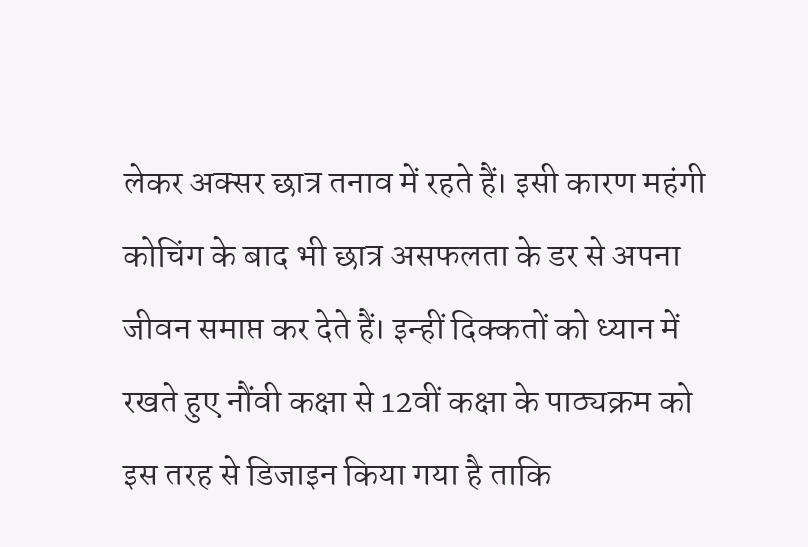लेकर अक्सर छात्र तनाव में रहते हैं। इसी कारण महंगी कोचिंग के बाद भी छात्र असफलता के डर से अपना जीवन समाप्त कर देते हैं। इन्हीं दिक्कतों को ध्यान में रखते हुए नौंवी कक्षा से 12वीं कक्षा के पाठ्यक्रम को इस तरह से डिजाइन किया गया है ताकि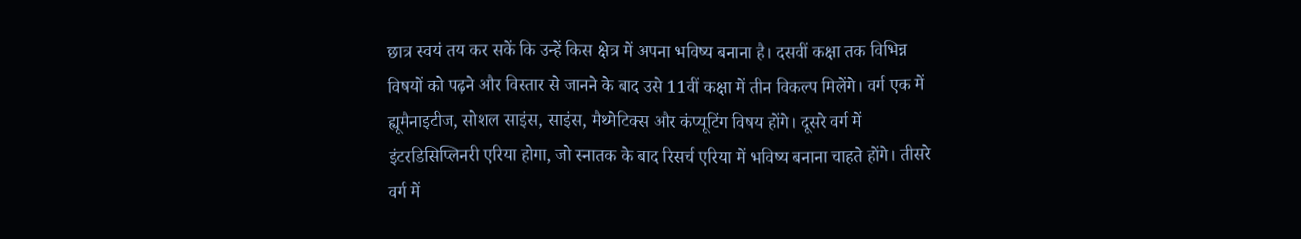छात्र स्वयं तय कर सकें कि उन्हें किस क्षेत्र में अपना भविष्य बनाना है। दसवीं कक्षा तक विभिन्न विषयों को पढ़ने और विस्तार से जानने के बाद उसे 11वीं कक्षा में तीन विकल्प मिलेंगे। वर्ग एक में ह्यूमैनाइटीज, सोशल साइंस, साइंस, मैथ्मेटिक्स और कंप्यूटिंग विषय होंगे। दूसरे वर्ग में इंटरडिसिप्लिनरी एरिया होगा, जो स्नातक के बाद रिसर्च एरिया में भविष्य बनाना चाहते होंगे। तीसरे वर्ग में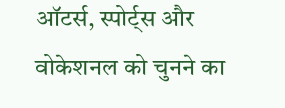ऑटर्स, स्पोर्ट्स और वोकेशनल को चुनने का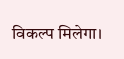विकल्प मिलेगा।